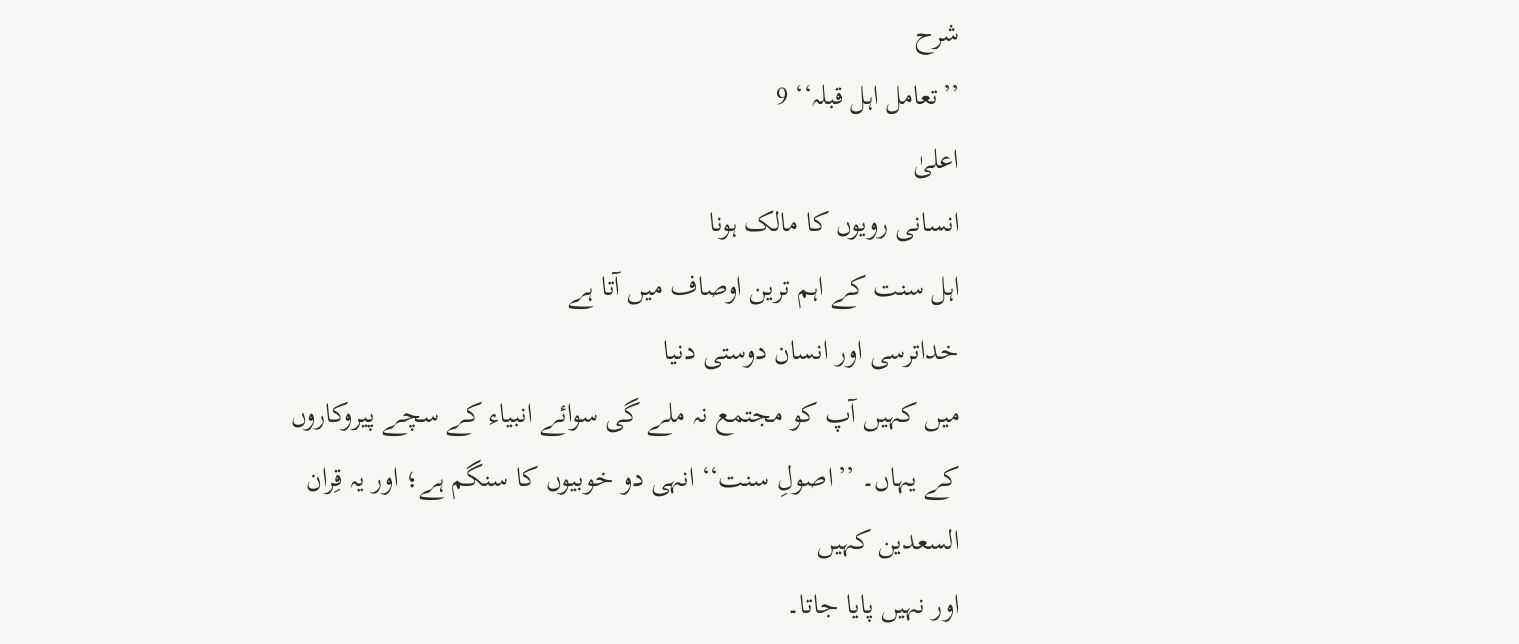شرح
’’تعامل اہل قبلہ‘‘ 9
اعلیٰ
انسانی رویوں کا مالک ہونا
اہل سنت کے اہم ترین اوصاف میں آتا ہے
خداترسی اور انسان دوستی دنیا
میں کہیں آپ کو مجتمع نہ ملے گی سوائے انبیاء کے سچے پیروکاروں
کے یہاں۔ ’’اصولِ سنت‘‘ انہی دو خوبیوں کا سنگم ہے؛ اور یہ قِران السعدین کہیں
اور نہیں پایا جاتا۔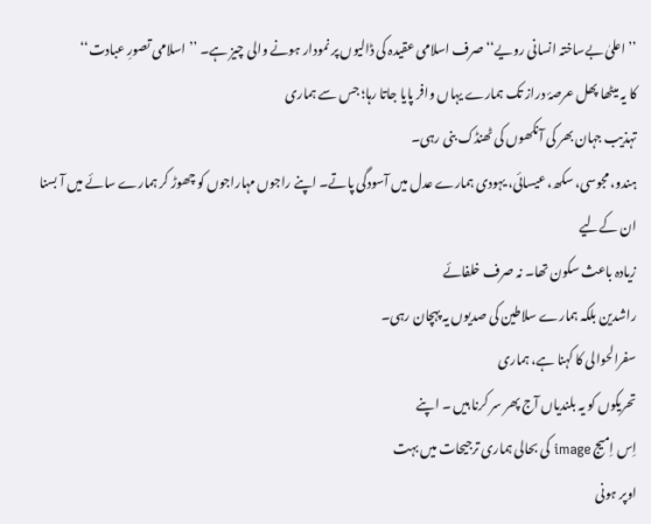’’اعلیٰ بےساختہ انسانی رویے‘‘ صرف اسلامی عقیدہ کی ڈالیوں پر نمودار ہونے والی چیز ہے۔ ’’اسلامی تصورِ عبادت‘‘
کا یہ میٹھا پھل عرصۂ دراز تک ہمارے یہاں وافر پایا جاتا رہا؛ جس سے ہماری
تہذیب جہان بھر کی آنکھوں کی ٹھنڈک بنی رہی۔
ہندو، مجوسی، سکھ، عیسائی، یہودی ہمارے عدل میں آسودگی پاتے۔ اپنے راجوں مہاراجوں کو چھوڑ کر ہمارے سائے میں آ بسنا ان کےلیے
زیادہ باعث سکون تھا۔ نہ صرف خلفائے
راشدین بلکہ ہمارے سلاطین کی صدیوں یہ پہچان رہی۔
سفرالحوالی کا کہنا ہے، ہماری
تحریکوں کو یہ بلندیاں آج پھر سر کرنا ہیں ۔ اپنے
اِس اِمیج image کی بحالی ہماری ترجیحات میں بہت
اوپر ہونی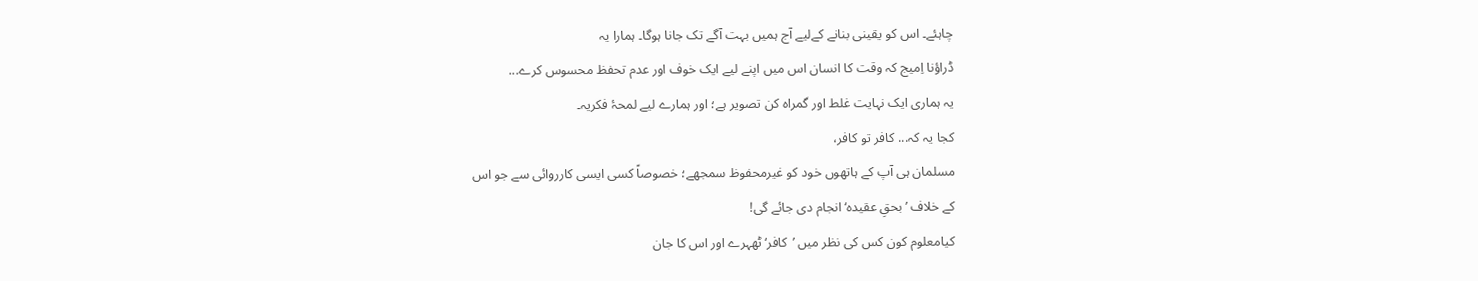چاہئے۔ اس کو یقینی بنانے کےلیے آج ہمیں بہت آگے تک جانا ہوگا۔ ہمارا یہ
ڈراؤنا اِمیج کہ وقت کا انسان اس میں اپنے لیے ایک خوف اور عدم تحفظ محسوس کرے...
یہ ہماری ایک نہایت غلط اور گمراہ کن تصویر ہے؛ اور ہمارے لیے لمحۂ فکریہ۔
کجا یہ کہ... کافر تو کافر،
مسلمان ہی آپ کے ہاتھوں خود کو غیرمحفوظ سمجھے؛ خصوصاً کسی ایسی کارروائی سے جو اس
کے خلاف ’بحقِ عقیدہ‘ انجام دی جائے گی!
کیامعلوم کون کس کی نظر میں ’کافر‘ ٹھہرے اور اس کا جان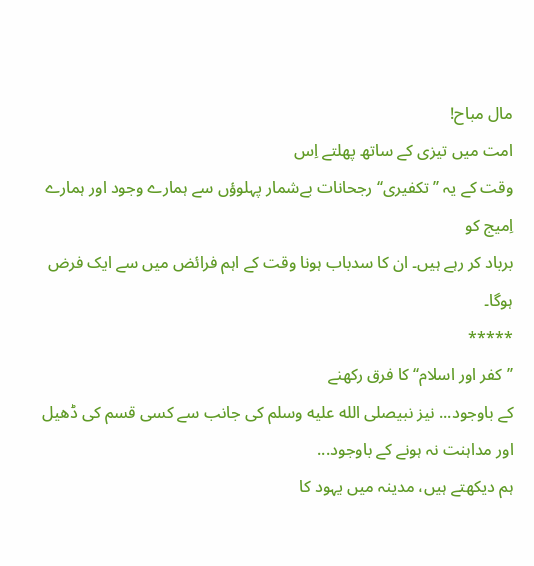مال مباح!
امت میں تیزی کے ساتھ پھلتے اِس
وقت کے یہ ’’تکفیری‘‘ رجحانات بےشمار پہلوؤں سے ہمارے وجود اور ہمارے اِمیج کو
برباد کر رہے ہیں۔ ان کا سدباب ہونا وقت کے اہم فرائض میں سے ایک فرض ہوگا۔
*****
’’کفر اور اسلام‘‘ کا فرق رکھنے
کے باوجود... نیز نبیصلى الله عليه وسلم کی جانب سے کسی قسم کی ڈھیل اور مداہنت نہ ہونے کے باوجود...
ہم دیکھتے ہیں، مدینہ میں یہود کا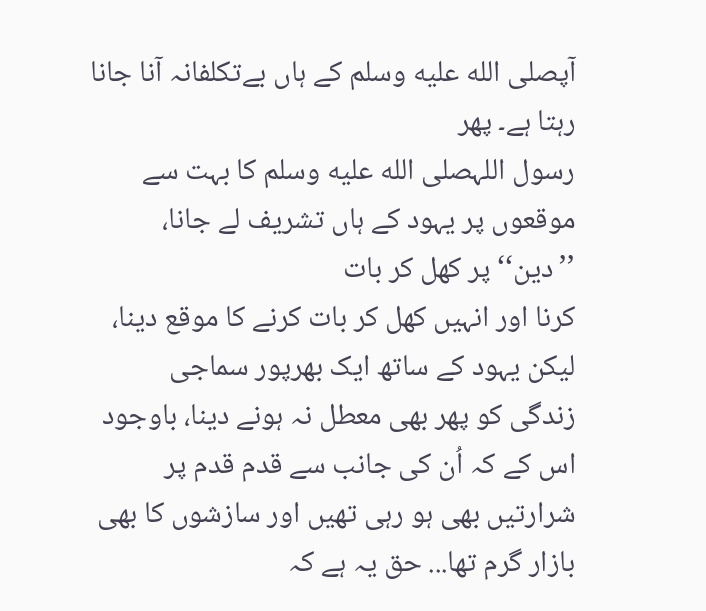آپصلى الله عليه وسلم کے ہاں بےتکلفانہ آنا جانا رہتا ہے۔ پھر
رسول اللہصلى الله عليه وسلم کا بہت سے موقعوں پر یہود کے ہاں تشریف لے جانا، ’’دین‘‘ پر کھل کر بات
کرنا اور انہیں کھل کر بات کرنے کا موقع دینا، لیکن یہود کے ساتھ ایک بھرپور سماجی
زندگی کو پھر بھی معطل نہ ہونے دینا، باوجود اس کے کہ اُن کی جانب سے قدم قدم پر
شرارتیں بھی ہو رہی تھیں اور سازشوں کا بھی بازار گرم تھا... حق یہ ہے کہ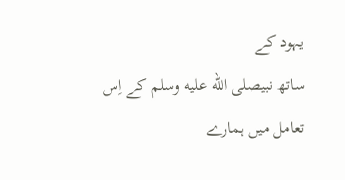یہود کے
ساتھ نبیصلى الله عليه وسلم کے اِس تعامل میں ہمارے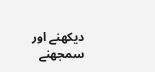دیکھنے اور سمجھنے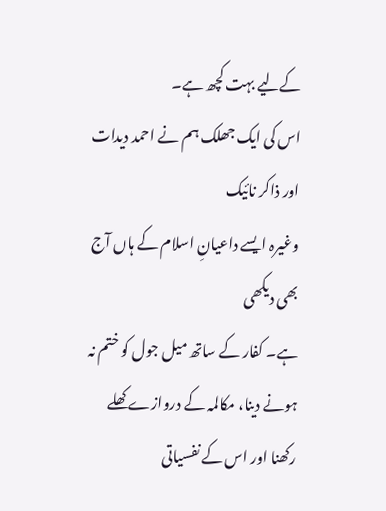کےلیے بہت کچھ ہے۔
اس کی ایک جھلک ہم نے احمد دیدات اور ذاکر نائیک
وغیرہ ایسے داعیانِ اسلام کے ہاں آج بھی دیکھی
ہے۔ کفار کے ساتھ میل جول کو ختم نہ ہونے دینا، مکالمہ کے دروازے کھلے
رکھنا اور اس کے نفسیاتی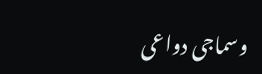وسماجی دواعی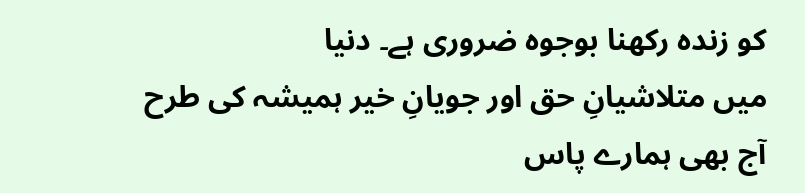کو زندہ رکھنا بوجوہ ضروری ہے۔ دنیا
میں متلاشیانِ حق اور جویانِ خیر ہمیشہ کی طرح
آج بھی ہمارے پاس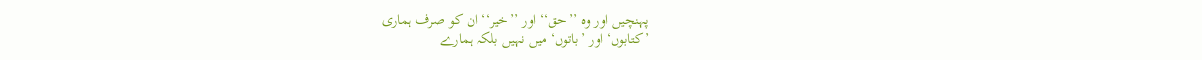پہنچیں اور وہ ’’حق‘‘ اور ’’خیر‘‘ ان کو صرف ہماری
’کتابوں‘ اور ’باتوں‘ میں نہیں بلکہ ہمارے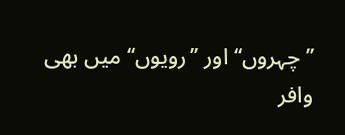’’چہروں‘‘ اور ’’رویوں‘‘ میں بھی وافر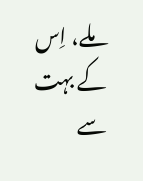ملے، اِس کے بہت سے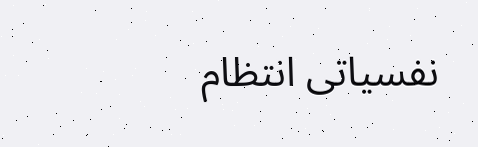نفسیاتی انتظام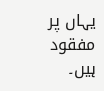یہاں پر مفقود ہیں۔